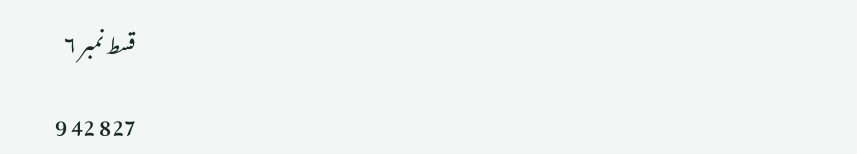قسط نمبر ۶

827 42 9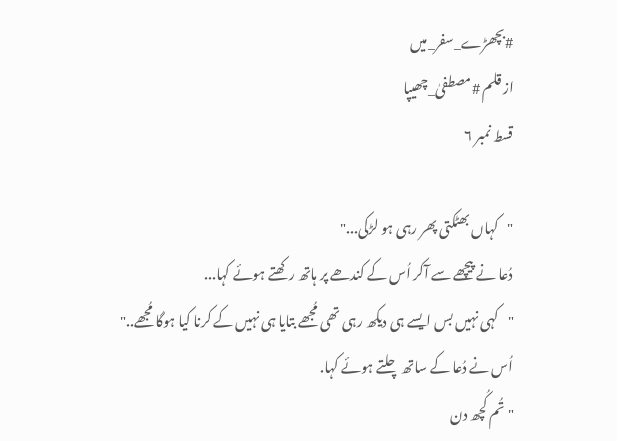#بچھڑے_سفر_میں
از قلم #مصطفیٰ_چھیپا
قسط نمبر ۶

"کہاں بھٹکتی پھر رہی ہو لڑکی..."
دُعا نے پیچھے سے آکر اُس کے کندھے پر ہاتھ رکھتے ہوئے کہا...
"کہی نہیں بس ایسے ہی دیکھ رہی تھی مُجھے بتایا ہی نہیں کے کرنا کیا ہوگا مُجھے.."
اُس نے دُعا کے ساتھ چلتے ہوئے کہا.
"تُم کُچھ دن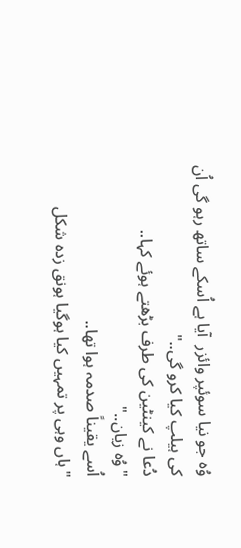وُہ جو نیا سوئپر وائزر  آیا ہے اُسکے ساتھ رہو گی اُن کی ہیلپ کیا کرو گی.."
دُعا نے کینٹین کی طرف بڑھتے ہوئے کہا..
"وُہ زیان.."
اُسے یقیناً صدمہ ہوا تھا..
"ہاں وہی پر تمہیں کیا ہوگیا ہونق زدہ شکل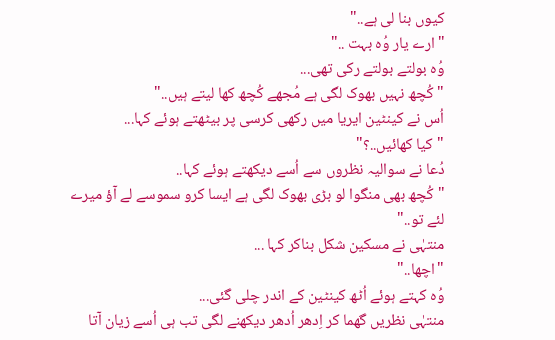کیوں بنا لی ہے.."
"ارے یار وُہ بہت .."
وُہ بولتے بولتے رکی تھی...
"کُچھ نہیں بھوک لگی ہے مُجھے کُچھ کھا لیتے ہیں.."
اُس نے کینٹین ایریا میں رکھی کرسی پر بیٹھتے ہوئے کہا...
"کیا کھائیں..؟"
دُعا نے سوالیہ نظروں سے اُسے دیکھتے ہوئے کہا..
"کُچھ بھی منگوا لو بڑی بھوک لگی ہے ایسا کرو سموسے لے آؤ میرے لئے تو.."
منتہٰی نے مسکین شکل بناکر کہا ...
"اچھا.."
وُہ کہتے ہوئے اُٹھ کینٹین کے اندر چلی گئی...
منتہٰی نظریں گھما کر اِدھر اُدھر دیکھنے لگی تب ہی اُسے زیان آتا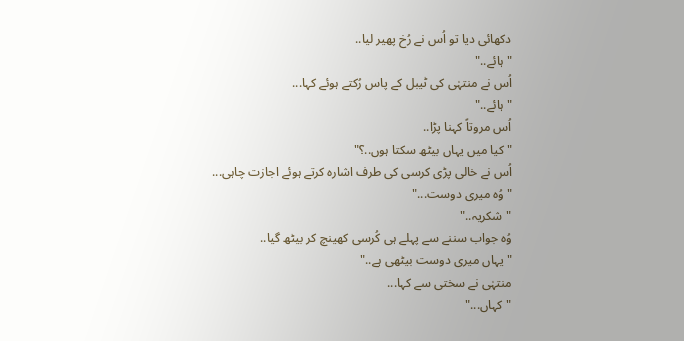دکھائی دیا تو اُس نے رُخ پھیر لیا..
"ہائے.."
اُس نے منتہٰی کی ٹیبل کے پاس رُکتے ہوئے کہا...
"ہائے.."
اُس مروتاً کہنا پڑا..
"کیا میں یہاں بیٹھ سکتا ہوں..؟"
اُس نے خالی پڑی کرسی کی طرف اشارہ کرتے ہوئے اجازت چاہی...
"وُہ میری دوست..."
"شکریہ.."
وُہ جواب سننے سے پہلے ہی کُرسی کھینچ کر بیٹھ گیا..
"یہاں میری دوست بیٹھی ہے.."
منتہٰی نے سختی سے کہا...
"کہاں..."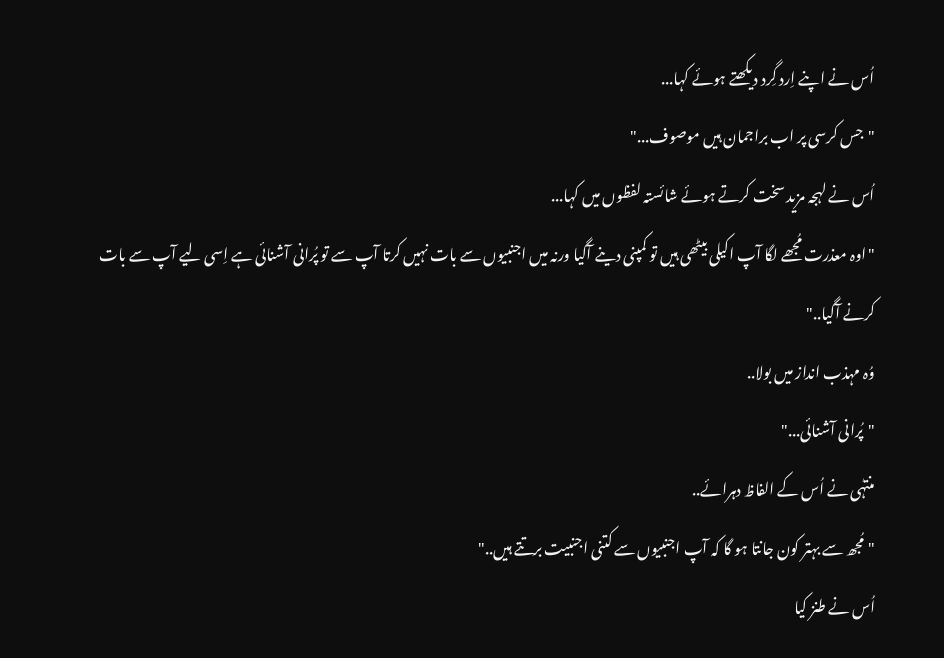اُس نے اپنے اِرد گِرد دیکھتے ہوئے کہا...
"جس کرسی پر اب براجمان ہیں موصوف..."
اُس نے لہجہ مزید سخت کرتے ہوئے شائستہ لفظوں میں کہا...
"اوہ معذرت مُجھے لگا آپ اکیلی بیٹھی ہیں تو کمپنی دینے آگیا ورنہ میں اجنبیوں سے بات نہیں کرتا آپ سے تو پُرانی آشنائی ہے اِسی لیے آپ سے بات کرنے آگیا.."
وُہ مہذب انداز میں بولا..
"پُرانی آشنائی..."
منتہٰی نے اُس کے الفاظ دہرائے..
"مُجھ سے بہتر کون جانتا ہو گا کہ آپ اجنبیوں سے کتنی اجنبیت برتتے ہیں.."
اُس نے طنز کیا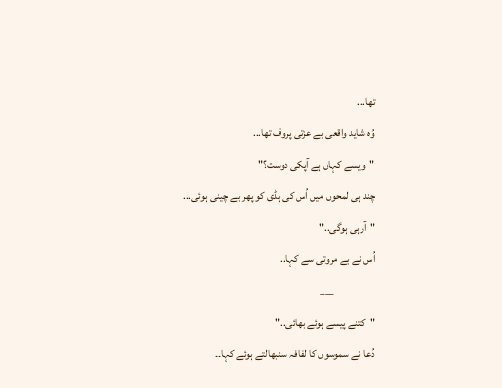تھا...
وُہ شاید واقعی بے عزتی پروف تھا...
"ویسے کہاں ہے آپکی دوست؟"
چند ہی لمحوں میں اُس کی ہڈی کو پھر بے چینی ہوئی...
"آرہی ہوگی.."
اُس نے بے مروتی سے کہا..
                   ___
"کتنے پیسے ہوئے بھائی.."
دُعا نے سموسوں کا لفافہ سنبھالتے ہوئے کہا۔۔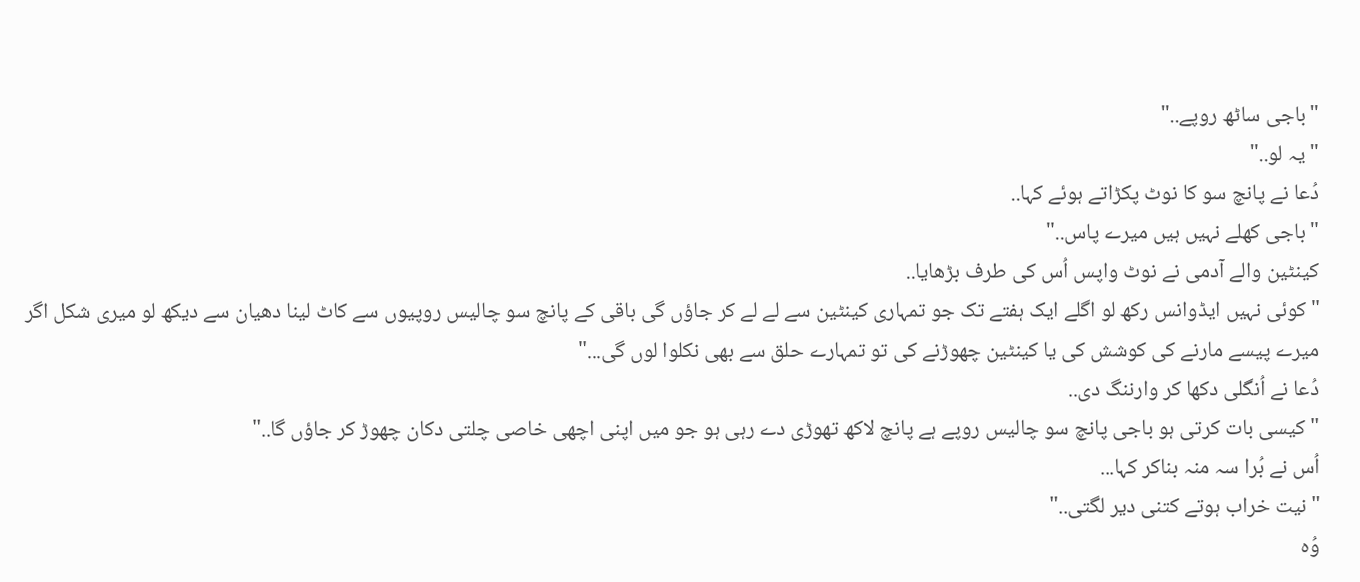"باجی ساٹھ روپے.."
"یہ لو.."
دُعا نے پانچ سو کا نوٹ پکڑاتے ہوئے کہا..
"باجی کھلے نہیں ہیں میرے پاس.."
کینٹین والے آدمی نے نوٹ واپس اُس کی طرف بڑھایا..
"کوئی نہیں ایڈوانس رکھ لو اگلے ایک ہفتے تک جو تمہاری کینٹین سے لے لے کر جاؤں گی باقی کے پانچ سو چالیس روپیوں سے کاٹ لینا دھیان سے دیکھ لو میری شکل اگر میرے پیسے مارنے کی کوشش کی یا کینٹین چھوڑنے کی تو تمہارے حلق سے بھی نکلوا لوں گی..."
دُعا نے اُنگلی دکھا کر وارننگ دی..
"کیسی بات کرتی ہو باجی پانچ سو چالیس روپے ہے پانچ لاکھ تھوڑی دے رہی ہو جو میں اپنی اچھی خاصی چلتی دکان چھوڑ کر جاؤں گا.."
اُس نے بُرا سہ منہ بناکر کہا...
"نیت خراب ہوتے کتنی دیر لگتی.."
وُہ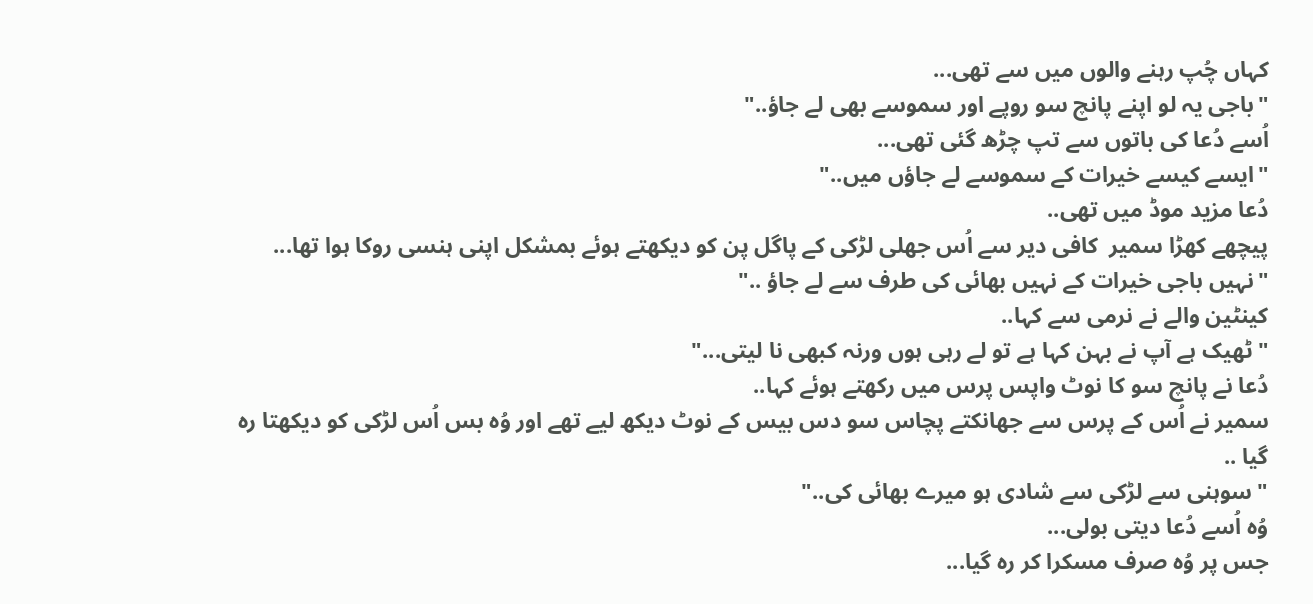کہاں چُپ رہنے والوں میں سے تھی...
"باجی یہ لو اپنے پانچ سو روپے اور سموسے بھی لے جاؤ.."
اُسے دُعا کی باتوں سے تپ چڑھ گئی تھی...
"ایسے کیسے خیرات کے سموسے لے جاؤں میں.."
دُعا مزید موڈ میں تھی..
پیچھے کھڑا سمیر  کافی دیر سے اُس جھلی لڑکی کے پاگل پن کو دیکھتے ہوئے بمشکل اپنی ہنسی روکا ہوا تھا...
"نہیں باجی خیرات کے نہیں بھائی کی طرف سے لے جاؤ .."
کینٹین والے نے نرمی سے کہا..
"ٹھیک ہے آپ نے بہن کہا ہے تو لے رہی ہوں ورنہ کبھی نا لیتی..."
دُعا نے پانچ سو کا نوٹ واپس پرس میں رکھتے ہوئے کہا..
سمیر نے اُس کے پرس سے جھانکتے پچاس سو دس بیس کے نوٹ دیکھ لیے تھے اور وُہ بس اُس لڑکی کو دیکھتا رہ گیا ..
"سوہنی سے لڑکی سے شادی ہو میرے بھائی کی.."
وُہ اُسے دُعا دیتی بولی...
جس پر وُہ صرف مسکرا کر رہ گیا...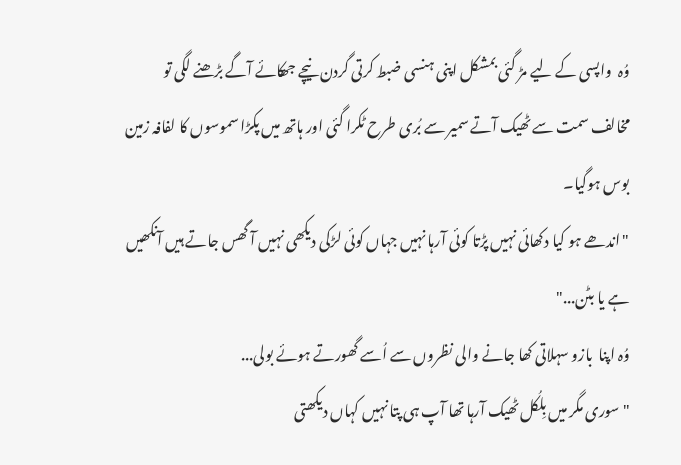وُہ  واپسی کے لیے مڑ گئی بمشکل اپنی ہنسی ضبط کرتی گردن نیچے جھکائے آگے بڑھنے لگی تو مخالف سمت سے ٹھیک آتے سمیر سے بُری طرح ٹکرا گئی اور ہاتھ میں پکڑا سموسوں کا لفافہ زمین بوس ہوگیا۔
"اندھے ہو کیا دکھائی نہیں پڑتا کوئی آرہا نہیں جہاں کوئی لڑکی دیکھی نہیں آ گھس جاتے ہیں آنکھیں ہے یا بٹن..."
وُہ اپنا  بازو سہلاتی کھا جانے والی نظروں سے اُسے گھورتے ہوئے بولی...
"سوری مگر میں بِلکُل ٹھیک آرہا تھا آپ ہی پتا نہیں کہاں دیکھتی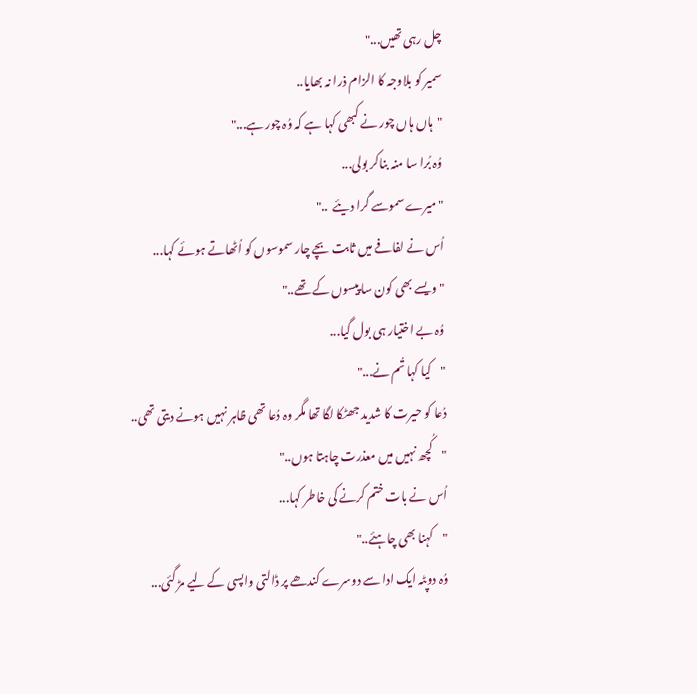چل رہی تھیں..."
سمیر کو بلاوجہ کا الزام ذرا نہ بھایا..
"ہاں ہاں چور نے کبھی کہا ہے کہ وُہ چور ہے..."
وُہ بُرا سا منہ بناکر بولی...
"میرے سموسے گرا دیئے  .."
اُس نے لفافے میں ثابت بچے چار سموسوں کو اُٹھاتے ہوئے کہا...
"ویسے بھی کون سا پیسوں کے تھے.."
وُہ بے اختیار ہی بول گیا...
"کیا کہا تُم نے..."
دُعا کو حیرت کا شدید جھٹکا لگا تھا مگر وہ دُعا تھی ظاہر نہیں ہونے دیتی تھی..
"کُچھ نہیں میں معذرت چاہتا ہوں.."
اُس نے بات ختم کرنے کی خاطر کہا...
"کہنا بھی چاہئے.."
وُہ دوپٹہ ایک ادا سے دوسرے کندھے پر ڈالتی واپسی کے لیے مڑ گئی...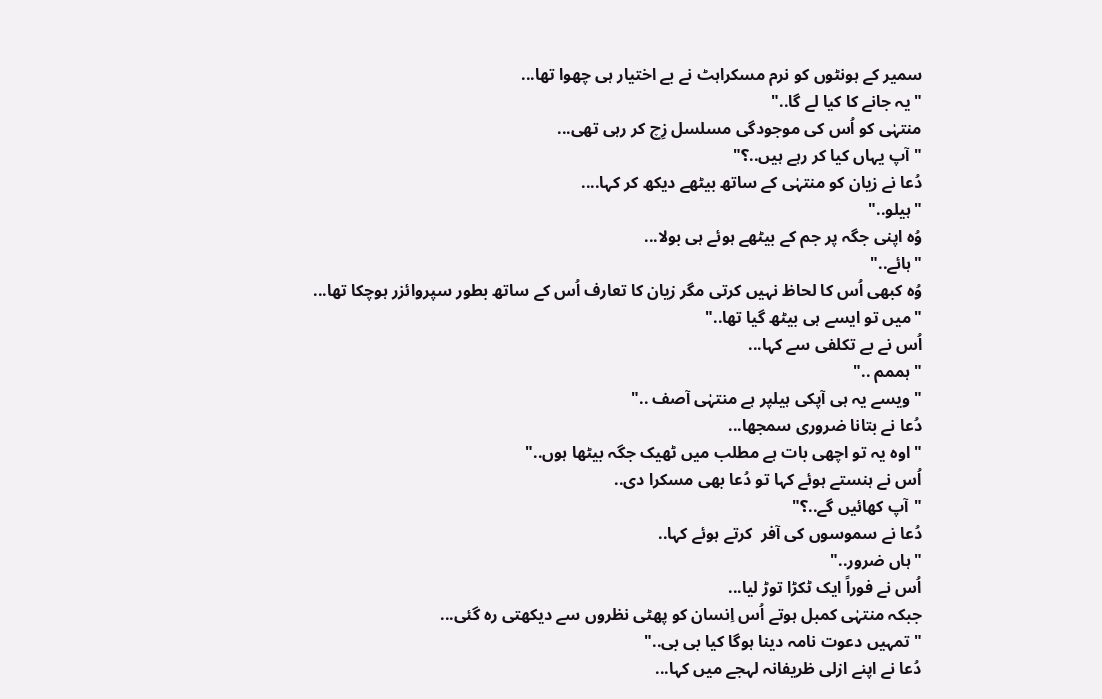سمیر کے ہونٹوں کو نرم مسکراہٹ نے بے اختیار ہی چھوا تھا...
"یہ جانے کا کیا لے گا.."
منتہٰی کو اُس کی موجودگی مسلسل زِچ کر رہی تھی...
"آپ یہاں کیا کر رہے ہیں..؟"
دُعا نے زیان کو منتہٰی کے ساتھ بیٹھے دیکھ کر کہا....
"ہیلو.."
وُہ اپنی جگہ پر جم کے بیٹھے ہوئے ہی بولا...
"ہائے.."
وُہ کبھی اُس کا لحاظ نہیں کرتی مگر زیان کا تعارف اُس کے ساتھ بطور سپروائزر ہوچکا تھا...
"میں تو ایسے ہی بیٹھ گیا تھا.."
اُس نے بے تکلفی سے کہا...
"ہممم .."
"ویسے یہ ہی آپکی ہیلپر ہے منتہٰی آصف .."
دُعا نے بتانا ضروری سمجھا...
"اوہ یہ تو اچھی بات ہے مطلب میں ٹھیک جگہ بیٹھا ہوں.."
اُس نے ہنستے ہوئے کہا تو دُعا بھی مسکرا دی..
"آپ کھائیں گے..؟"
دُعا نے سموسوں کی آفر  کرتے ہوئے کہا..
"ہاں ضرور.."
اُس نے فوراً ایک ٹکڑا توڑ لیا...
جبکہ منتہٰی کمبل ہوتے اُس اِنسان کو پھٹی نظروں سے دیکھتی رہ گئی...
"تمہیں دعوت نامہ دینا ہوگا کیا بی بی.."
دُعا نے اپنے ازلی ظریفانہ لہجے میں کہا...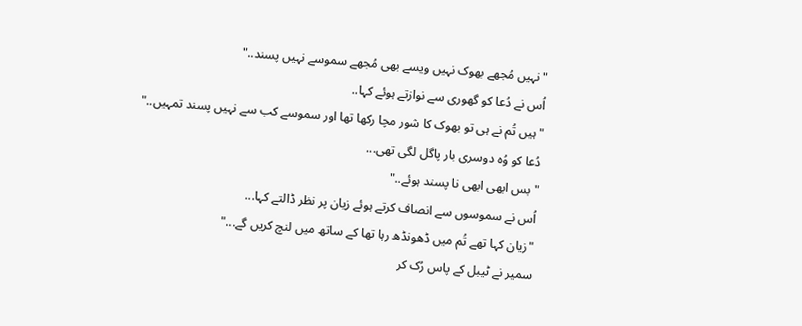"نہیں مُجھے بھوک نہیں ویسے بھی مُجھے سموسے نہیں پسند.."
اُس نے دُعا کو گھوری سے نوازتے ہوئے کہا..
"ہیں تُم نے ہی تو بھوک کا شور مچا رکھا تھا اور سموسے کب سے نہیں پسند تمہیں.."
دُعا کو وُہ دوسری بار پاگل لگی تھی...
"بس ابھی ابھی نا پسند ہوئے.."
اُس نے سموسوں سے انصاف کرتے ہوئے زیان پر نظر ڈالتے کہا...
"زیان کہا تھے تُم میں ڈھونڈھ رہا تھا کے ساتھ میں لنچ کریں گے..."
سمیر نے ٹیبل کے پاس رُک کر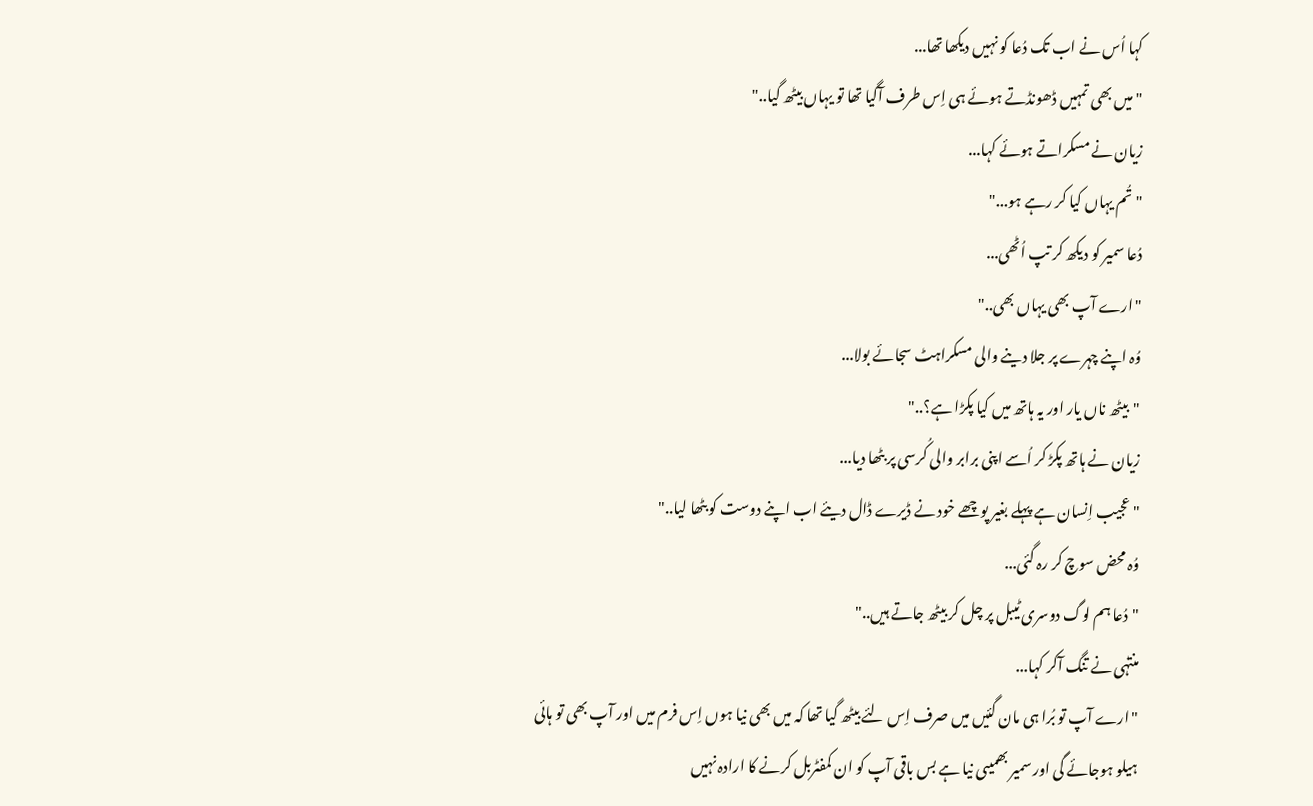کہا اُس نے اب تک دُعا کو نہیں دیکھا تھا...
"میں بھی تمہیں ڈھونڈتے ہوئے ہی اِس طرف آگیا تھا تو یہاں بیٹھ گیا.."
زیان نے مسکراتے ہوئے کہا...
"تُم یہاں کیا کر رہے ہو..."
دُعا سمیر کو دیکھ کر تپ اُٹھی...
"ارے آپ بھی یہاں بھی.."
وُہ اپنے چہرے پر جلا دینے والی مسکراہٹ سجائے بولا...
"بیٹھ ناں یار اور یہ ہاتھ میں کیا پکڑا ہے؟.."
زیان نے ہاتھ پکڑ کر اُسے اپنی برابر والی کُرسی پر بٹھا دیا...
"عجیب اِنسان ہے پہلے بغیر پوچھے خود نے ڈیرے ڈال دیئے اب اپنے دوست کو بٹھا لیا.."
وُہ محض سوچ کر رہ گئی...
"دُعا ہم لوگ دوسری ٹیبل پر چل کر بیٹھ جاتے ہیں.."
منتہٰی نے تنگ آکر کہا...
"ارے آپ تو بُرا ہی مان گئیں میں صرف اِس لئے بیٹھ گیا تھا کہ میں بھی نیا ہوں اِس فرم میں اور آپ بھی تو ہائی ہیلو ہوجائے گی اور سمیر بھمیںی نیا ہے بس باقی آپ کو ان کمفٹربل کرنے کا ارادہ نہیں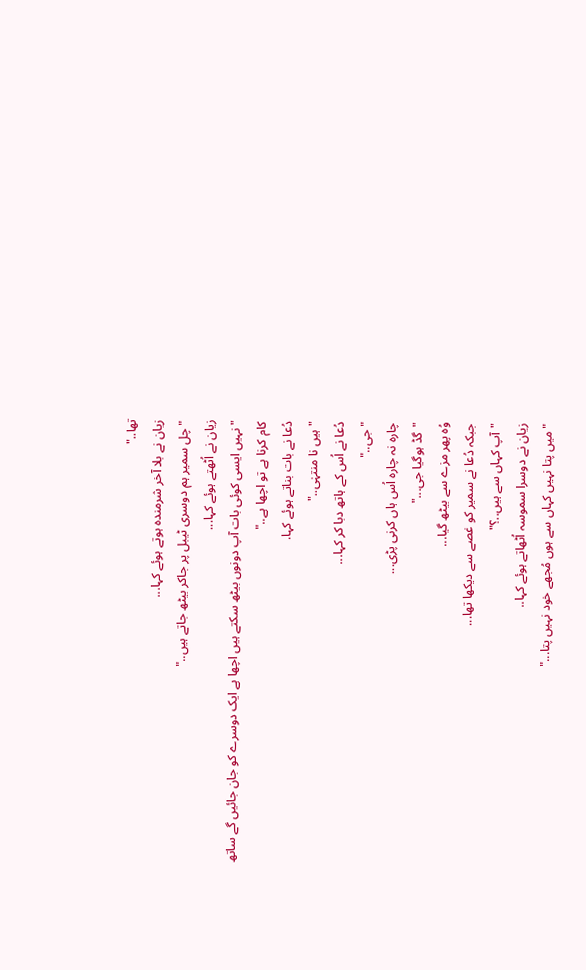تھا.."
زیان نے بلا آخر شرمندہ ہوتے ہوئے کہا...
"چل سمیر ہم دوسری ٹیبل پر جاکر بیٹھ جاتے ہیں.."
زیان نے اُٹھتے ہوئے کہا...
"نہیں ایسی کوئی بات آپ دونوں بیٹھ سکتے ہیں اچھا ہے ایک دوسرے کو جان جائیں گے ساتھ کام کرنا ہے تو اچھا ہے.."
دُعا نے بات بناتے ہوئے کہا.
"ہیں نا منتہٰی.."
دُعا نے اُس کے ہاتھ دبا کر کہا...
"جی.."
چارہ نہ چارہ اُس ہاں کرنی پڑی...
"گڈ ہوگیا جی..."
وُہ پھر مزے سے بیٹھ گیا...
جبکہ دُعا نے سمیر کو غصے سے دیکھا تھا...
"آپ کہاں سے ہیں..؟"
زیان نے دوسرا سموسہ اُٹھاتے ہوئے کہا..
"میں پتا نہیں کہاں سے ہوں مُجھے خود نہیں پتا..."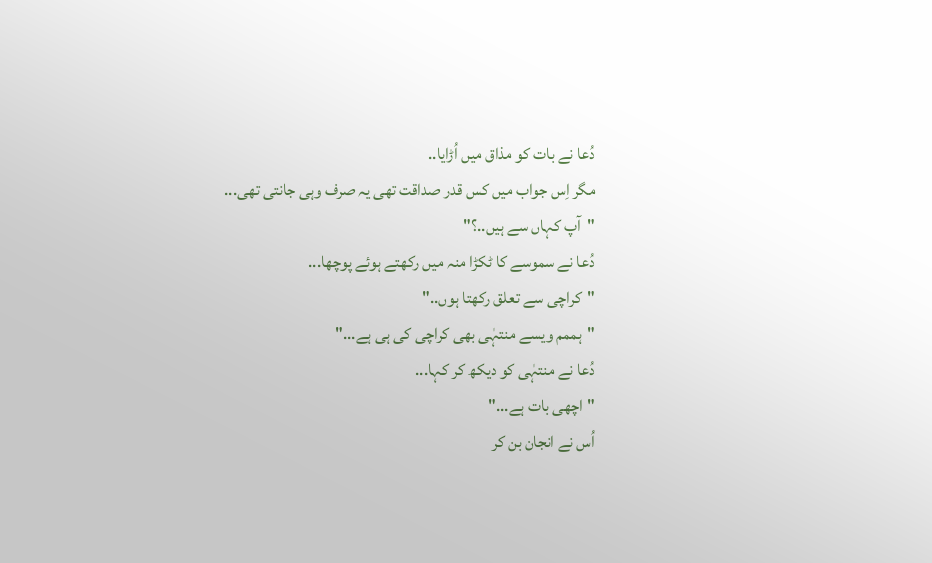دُعا نے بات کو مذاق میں اُڑایا..
مگر اِس جواب میں کس قدر صداقت تھی یہ صرف وہی جانتی تھی...
"آپ کہاں سے ہیں..؟"
دُعا نے سموسے کا ٹکڑا منہ میں رکھتے ہوئے پوچھا...
"کراچی سے تعلق رکھتا ہوں.."
"ہممم ویسے منتہٰی بھی کراچی کی ہی ہے..."
دُعا نے منتہٰی کو دیکھ کر کہا...
"اچھی بات ہے..."
اُس نے انجان بن کر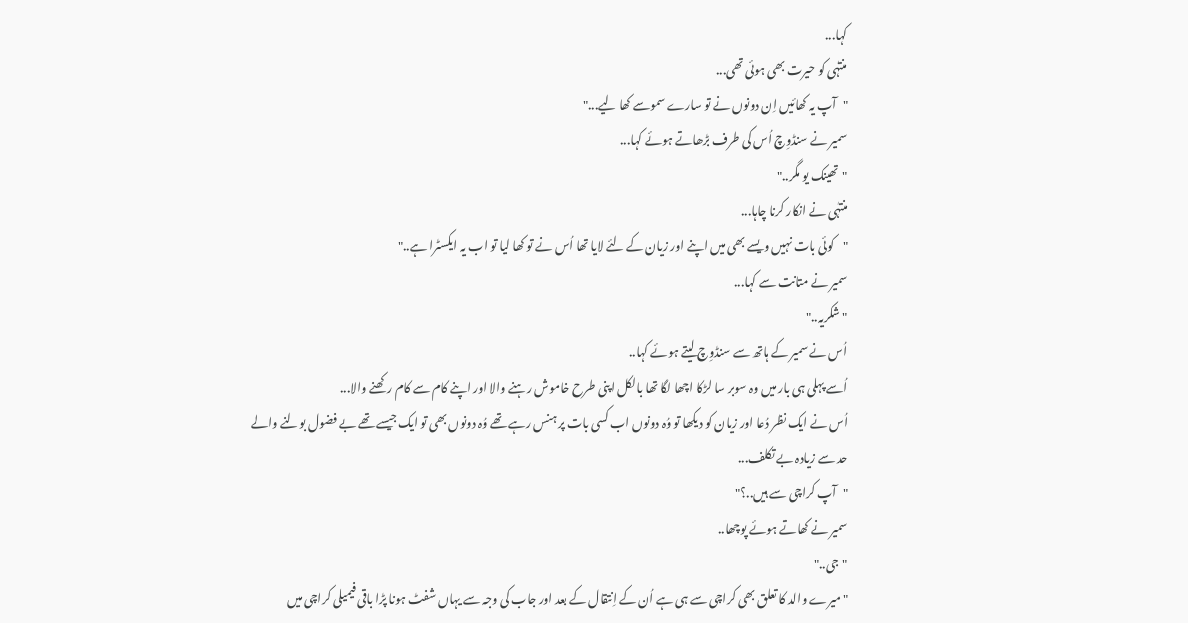کہا...
منتہٰی کو حیرت بھی ہوئی تھی...
"آپ یہ کھائیں اِن دونوں نے تو سارے سموسے کھا لیے..."
سمیر نے سنڈوِچ اُس کی طرف بڑھاتے ہوئے کہا...
"تھینک یو مگر.."
منتہٰی نے انکار کرنا چاہا...
"کوئی بات نہیں ویسے بھی میں اپنے اور زیان کے لئے لایا تھا اُس نے تو کھا لیا تو اب یہ ایکسٹرا ہے.."
سمیر نے متانت سے کہا...
"شکریہ.."
اُس نے سمیر کے ہاتھ سے سنڈوِچ لیتے ہوئے کہا..
اُسے پہلی ہی بار میں وہ سوبر سا لڑکا اچھا لگا تھا بالکل اپنی طرح خاموش رہنے والا اور اپنے کام سے کام رکھنے والا...
اُس نے ایک نظر دُعا اور زیان کو دیکھا تو وُہ دونوں اب کسی بات پر ہنس رہے تھے وُہ دونوں بھی تو ایک جیسے تھے بے فضول بولنے والے حد سے زیادہ بے تکلف...
"آپ کراچی سے ہیں..؟"
سمیر نے کھاتے ہوئے پوچھا..
"جی.."
"میرے والد کا تعلق بھی کراچی سے ہی ہے اُن کے اِنتقال کے بعد اور جاب کی وجہ سے یہاں شفٹ ہونا پڑا باقی فیمیلی کراچی میں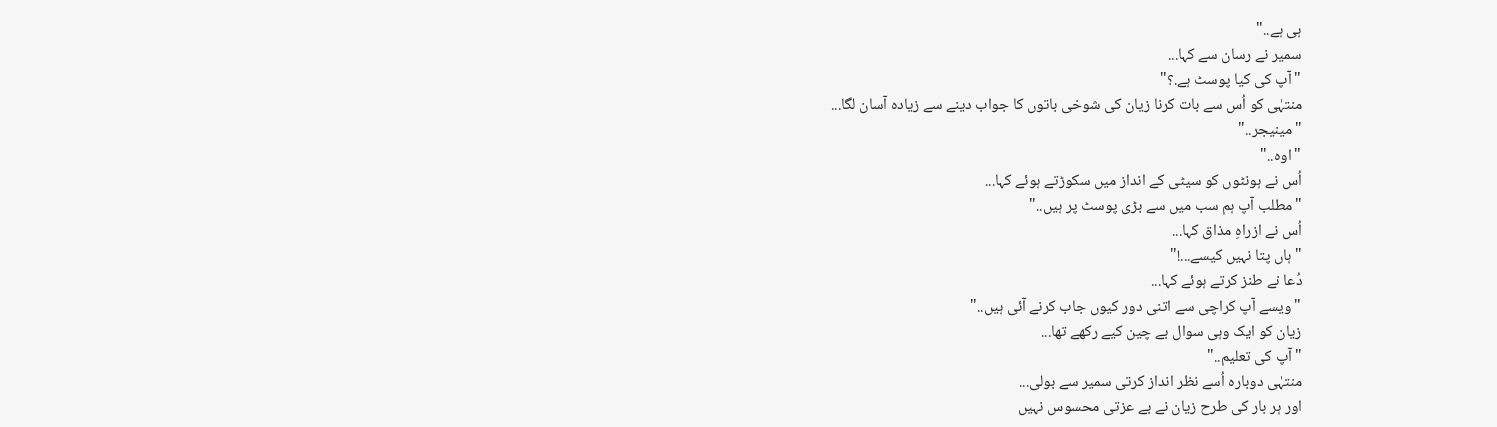ہی ہے.."
سمیر نے رسان سے کہا...
"آپ کی کیا پوسٹ ہے.؟"
منتہٰی کو اُس سے بات کرنا زیان کی شوخی باتوں کا جواب دینے سے زیادہ آسان لگا...
"مینیجر.."
"اوہ.."
اُس نے ہونٹوں کو سیٹی کے انداز میں سکوڑتے ہوئے کہا...
"مطلب آپ ہم سب میں سے بڑی پوسٹ پر ہیں.."
اُس نے ازراہِ مذاق کہا...
"ہاں پتا نہیں کیسے...!"
دُعا نے طنز کرتے ہوئے کہا...
"ویسے آپ کراچی سے اتنی دور کیوں جاب کرنے آئی ہیں.."
زیان کو ایک وہی سوال بے چین کیے رکھے تھا...
"آپ کی تعلیم.."
منتہٰی دوبارہ اُسے نظر انداز کرتی سمیر سے بولی...
اور ہر بار کی طرح زیان نے بے عزتی محسوس نہیں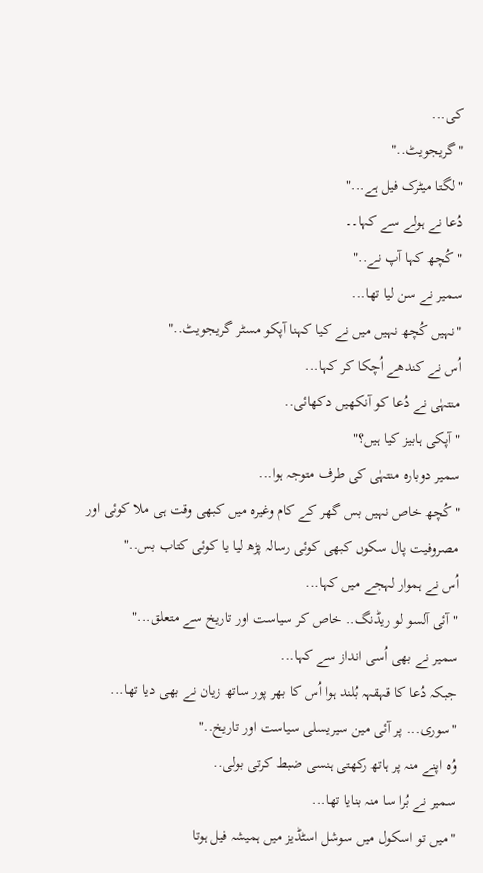کی...
"گریجویٹ.."
"لگتا میٹرک فیل ہے..."
دُعا نے ہولے سے کہا۔۔
"کُچھ کہا آپ نے.."
سمیر نے سن لیا تھا...
"نہیں کُچھ نہیں میں نے کیا کہنا آپکو مسٹر گریجویٹ.."
اُس نے کندھے اُچکا کر کہا...
منتہٰی نے دُعا کو آنکھیں دکھائی..
"آپکی ہابیز کیا ہیں؟"
سمیر دوبارہ منتہٰی کی طرف متوجہ ہوا...
"کُچھ خاص نہیں بس گھر کے کام وغیرہ میں کبھی وقت ہی ملا کوئی اور مصروفیت پال سکوں کبھی کوئی رسالہ پڑھ لیا یا کوئی کتاب بس.."
اُس نے ہموار لہجے میں کہا...
"آئی آلسو لو ریڈنگ.. خاص کر سیاست اور تاریخ سے متعلق..."
سمیر نے بھی اُسی انداز سے کہا...
جبکہ دُعا کا قہقہہ بُلند ہوا اُس کا بھر پور ساتھ زیان نے بھی دیا تھا...
"سوری... پر آئی مین سیریسلی سیاست اور تاریخ.."
وُہ اپنے منہ پر ہاتھ رکھتی ہنسی ضبط کرتی بولی..
سمیر نے بُرا سا منہ بنایا تھا...
"میں تو اسکول میں سوشل اسٹڈیز میں ہمیشہ فیل ہوتا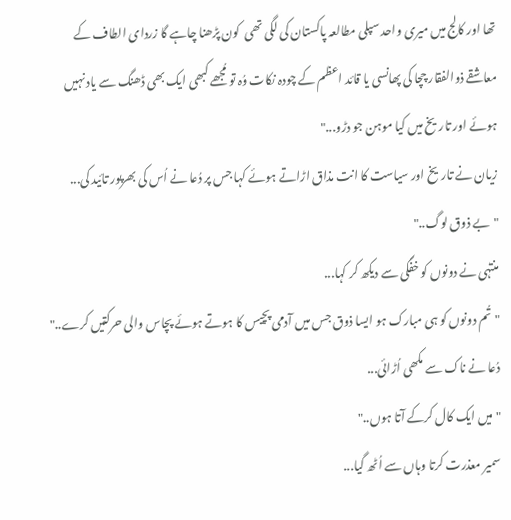تھا اور کالج میں میری واحد سپلی مطالعہ پاکستان کی لگی تھی  کون پڑھنا چاہے گا زردای الطاف کے معاشقے ذوالفقار چچا کی پھانسی یا قائد اعظم کے چودہ نکات وُہ تو مُجھے کبھی ایک بھی ڈھنگ سے یاد نہیں ہوئے اور تاریخ میں کیا موہن جو دڑو..."
زیان نے تاریخ اور سیاست کا انت مذاق اڑاتے ہوئے کہا جس پر دُعا نے اُس کی بھرپور تائید کی...
"بے ذوق لوگ.."
منتہٰی نے دونوں کو خفگی سے دیکھ کر کہا...
"تُم دونوں کو ہی مبارک ہو ایسا ذوق جس میں آدمی پچیس کا ہوتے ہوئے پچاس والی حرکتیں کرے.."
دُعا نے ناک سے مکھی اُڑائی...
"میں ایک کال کرکے آتا ہوں.."
سمیر معذرت کرتا وہاں سے اُٹھ گیا...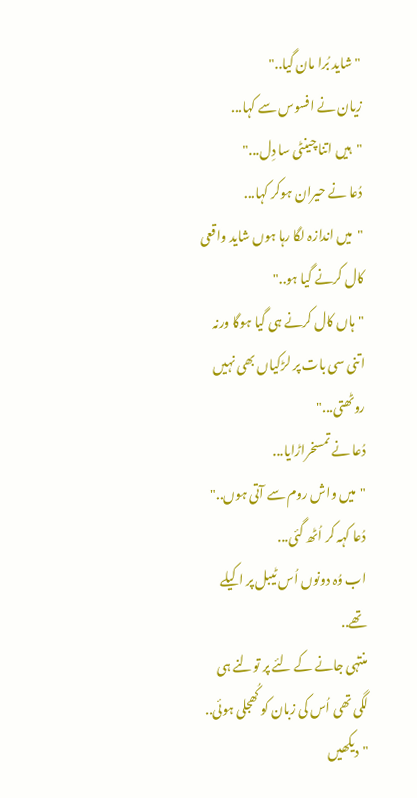"شاید بُرا مان گیا.."
زیان نے افسوس سے کہا...
"ہیں اتنا چینٹی سا دِل..."
دُعا نے حیران ہوکر کہا...
"میں اندازہ لگا رہا ہوں شاید واقعی کال کرنے گیا ہو.."
"ہاں کال کرنے ہی گیا ہوگا ورنہ اتنی سی بات پر لڑکیاں بھی نہیں روٹھتی..."
دُعا نے تمسخراڑایا...
"میں واش روم سے آتی ہوں.."
دُعا کہہ کر اُٹھ گئی...
اب وُہ دونوں اُس ٹیبل پر اکیلے تھے..
منتہٰی جانے کے لئے پر تولنے ہی لگی تھی اُس کی زبان کو کُھجلی ہوئی..
"دیکھیں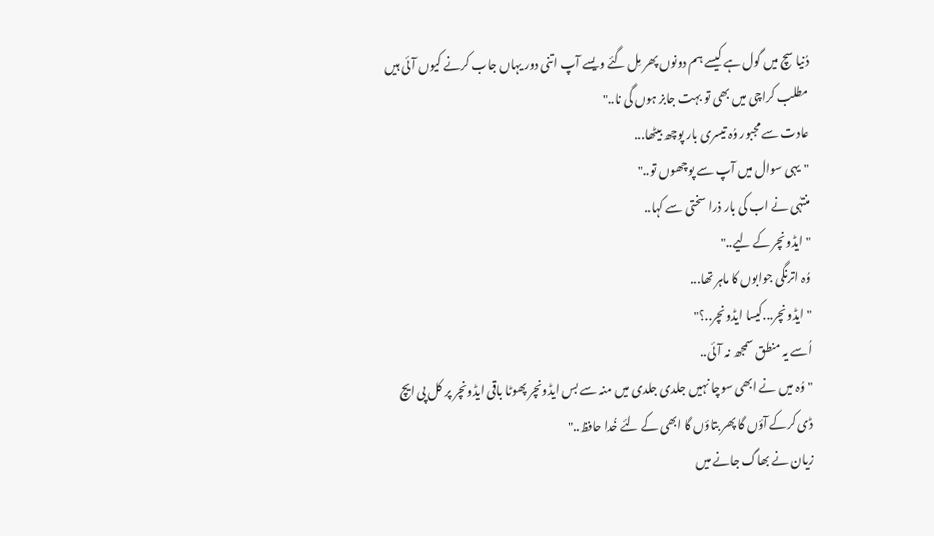دُنیا سچ میں گول ہے کیسے ہم دونوں پھر مِل گئے ویسے آپ اتنی دور یہاں جاب کرنے کیوں آئی ہیں مطلب کراچی میں بھی تو بہت جابز ہوں گی نا.."
عادت سے مجبور وُہ تیسری بار پوچھ بیٹھا...
"یہی سوال میں آپ سے پوچھوں تو.."
منتہٰی نے اب کی بار ذرا سختی سے کہا..
"ایڈونچر کے لیے.."
وُہ اترنگی جوابوں کا ماہر تھا...
"ایڈونچر...کیسا ایڈونچر..؟"
اُسے یہ منطق سمجھ نہ آئی..
"وُہ میں نے ابھی سوچا نہیں جلدی جلدی میں منہ سے بس ایڈونچر پھوٹا باقی ایڈونچر پر کل پی ایچ ڈی کرکے آؤں گا پھر بتاؤں گا ابھی کے لئے خُدا حافظ.."
زیان نے بھاگ جانے میں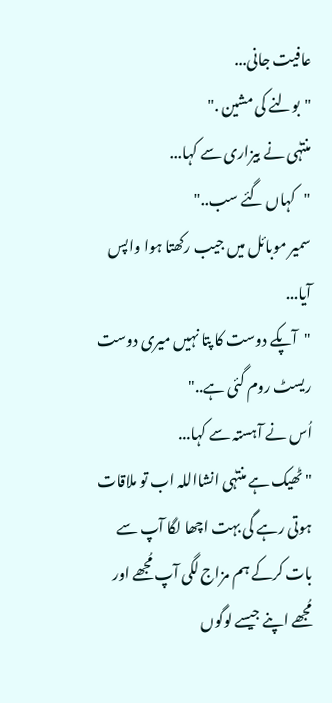عافیت جانی...
"بولنے کی مشین ."
منتہٰی نے بیزاری سے کہا...
"کہاں گئے سب.."
سمیر موبائل میں جیب رکھتا ہوا واپس آیا...
"آپکے دوست کا پتا نہیں میری دوست ریسٹ روم گئی ہے.."
اُس نے آہستہ سے کہا...
"ٹھیک ہے منتہٰی انشااللہ اب تو ملاقات ہوتی رہے گی بہت اچھا لگا آپ سے بات کرکے ہم مزاج لگی آپ مُجھے اور مُجھے اپنے جیسے لوگوں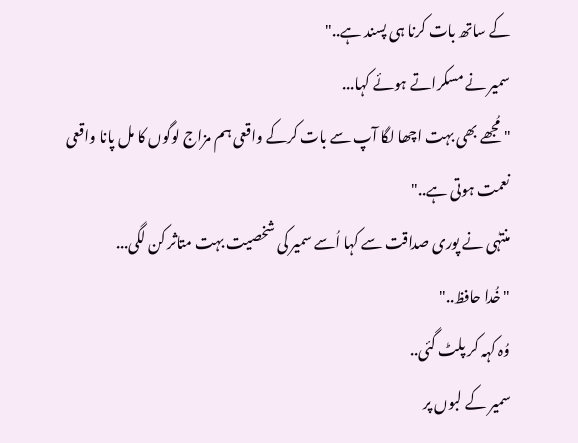کے ساتھ بات کرنا ہی پسند ہے.."
سمیر نے مسکراتے ہوئے کہا...
"مُجھے بھی بہت اچھا لگا آپ سے بات کرکے واقعی ہم مزاج لوگوں کا مل پانا واقعی نعمت ہوتی ہے.."
منتہٰی نے پوری صداقت سے کہا اُسے سمیر کی شخصیت بہت متاثر کن لگی...
"خُدا حافظ.."
وُہ کہہ کر پلٹ گئی..
سمیر کے لبوں پر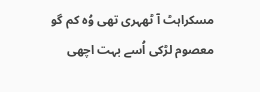مسکراہٹ آ ٹھہری تھی وُہ کم گو معصوم لڑکی اُسے بہت اچھی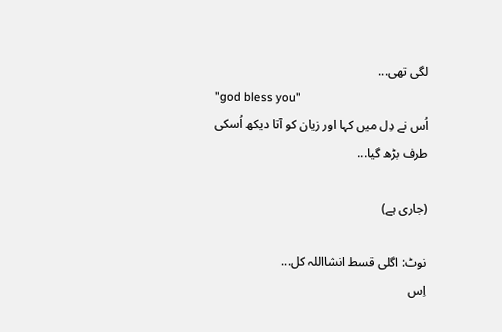لگی تھی...
"god bless you"
اُس نے دِل میں کہا اور زیان کو آتا دیکھ اُسکی طرف بڑھ گیا...

(جاری ہے)

نوٹ: اگلی قسط انشااللہ کل...
اِس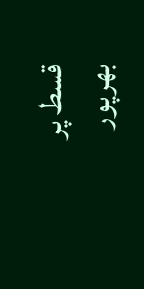قسط پر بھرپور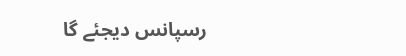رسپانس دیجئے گا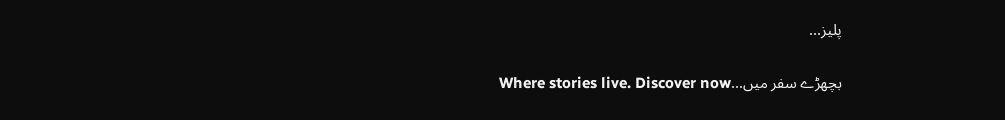پلیز...

بچھڑے سفر میں...Where stories live. Discover now